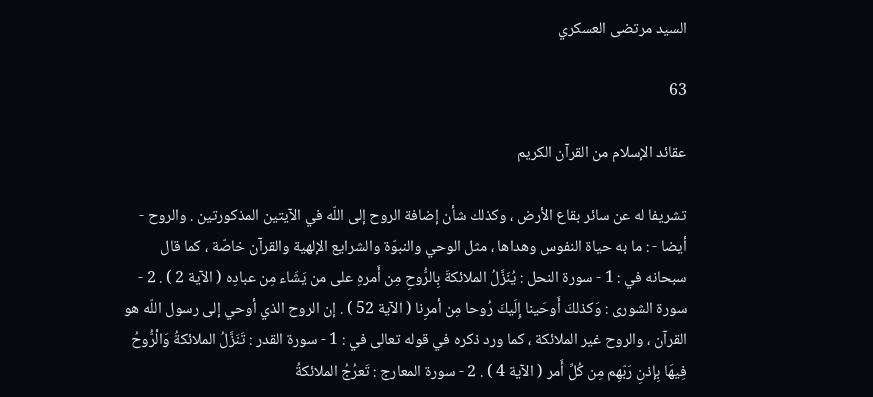السيد مرتضى العسكري

63

عقائد الإسلام من القرآن الكريم

تشريفا له عن سائر بقاع الأرض ، وكذلك شأن إضافة الروح إلى اللّه في الآيتين المذكورتين . والروح - أيضا - : ما به حياة النفوس وهداها ، مثل الوحي والنبوّة والشرايع الإلهية والقرآن خاصّة ، كما قال سبحانه في : 1 - سورة النحل : يُنَزَّلُ الملائكةَ بِالرُّوحِ مِن أَمرهِ على من يَشَاء مِن عبادِه ( الآية 2 ) . 2 - سورة الشورى : وَكذلكَ أَوحَينا إِلَيكَ رُوحا مِن أمرِنا ( الآية 52 ) . إن الروح الذي أوحي إلى رسول اللّه هو القرآن ، والروح غير الملائكة ، كما ورد ذكره في قوله تعالى في : 1 - سورة القدر : تَنَزَّلُ الملائكةُ وَالْرُّوحُ فِيهَا بِإذنِ رَبّهِم مِن كُلِّ أَمر ( الآية 4 ) . 2 - سورة المعارج : تَعرُجُ الملائكةُ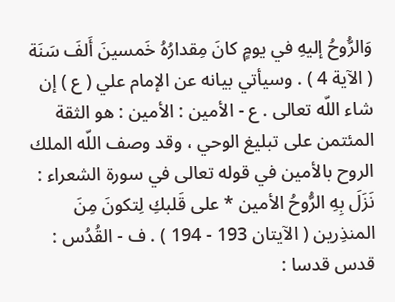وَالرُّوحُ إليهِ في يومٍ كانَ مِقدارُهُ خَمسينَ أَلفَ سَنَة ( الآية 4 ) . وسيأتي بيانه عن الإمام علي ( ع ) إن شاء اللّه تعالى . ع - الأمين : الأمين : هو الثقة المئتمن على تبليغ الوحي ، وقد وصف اللّه الملك الروح بالأمين في قوله تعالى في سورة الشعراء : نَزَلَ بِهِ الرُّوحُ الأمين * على قَلبكِ لِتكونَ مِنَ المنذِرين ( الآيتان 193 - 194 ) . ف - القُدُس : قدس قدسا :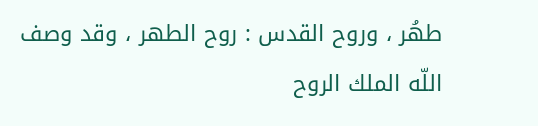طهُر ، وروح القدس : روح الطهر ، وقد وصف اللّه الملك الروح